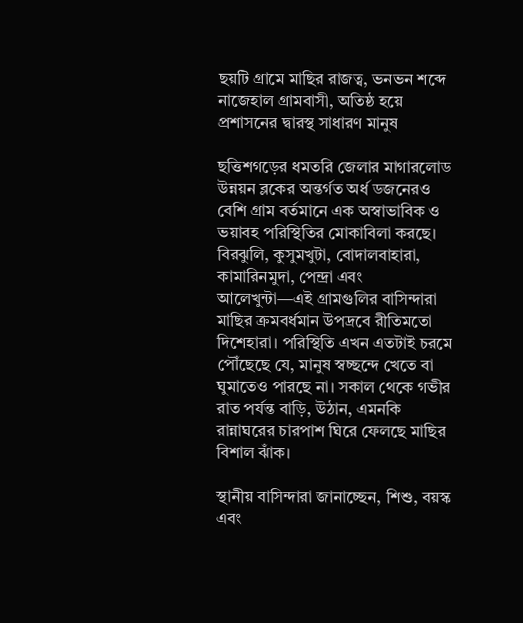ছয়টি গ্রামে মাছির রাজত্ব, ভনভন শব্দে নাজেহাল গ্রামবাসী, অতিষ্ঠ হয়ে প্রশাসনের দ্বারস্থ সাধারণ মানুষ

ছত্তিশগড়ের ধমতরি জেলার মাগারলোড উন্নয়ন ব্লকের অন্তর্গত অর্ধ ডজনেরও বেশি গ্রাম বর্তমানে এক অস্বাভাবিক ও ভয়াবহ পরিস্থিতির মোকাবিলা করছে। বিরঝুলি, কুসুমখুটা, বোদালবাহারা, কামারিনমুদা, পেন্দ্রা এবং আলেখুন্টা—এই গ্রামগুলির বাসিন্দারা মাছির ক্রমবর্ধমান উপদ্রবে রীতিমতো দিশেহারা। পরিস্থিতি এখন এতটাই চরমে পৌঁছেছে যে, মানুষ স্বচ্ছন্দে খেতে বা ঘুমাতেও পারছে না। সকাল থেকে গভীর রাত পর্যন্ত বাড়ি, উঠান, এমনকি রান্নাঘরের চারপাশ ঘিরে ফেলছে মাছির বিশাল ঝাঁক।

স্থানীয় বাসিন্দারা জানাচ্ছেন, শিশু, বয়স্ক এবং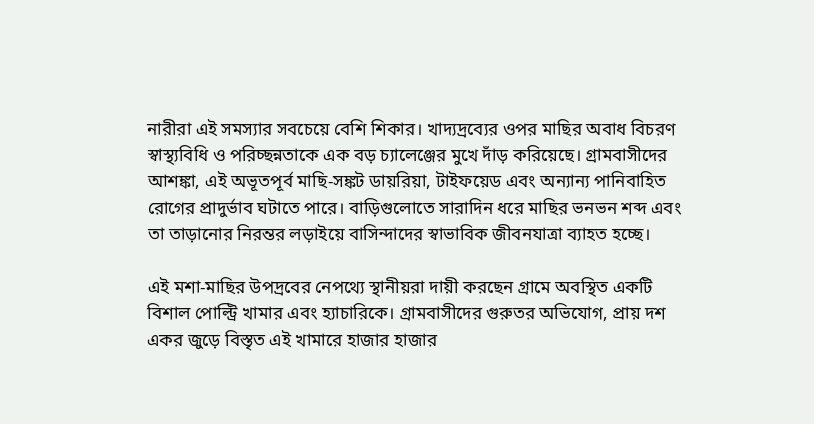নারীরা এই সমস্যার সবচেয়ে বেশি শিকার। খাদ্যদ্রব্যের ওপর মাছির অবাধ বিচরণ স্বাস্থ্যবিধি ও পরিচ্ছন্নতাকে এক বড় চ্যালেঞ্জের মুখে দাঁড় করিয়েছে। গ্রামবাসীদের আশঙ্কা, এই অভূতপূর্ব মাছি-সঙ্কট ডায়রিয়া, টাইফয়েড এবং অন্যান্য পানিবাহিত রোগের প্রাদুর্ভাব ঘটাতে পারে। বাড়িগুলোতে সারাদিন ধরে মাছির ভনভন শব্দ এবং তা তাড়ানোর নিরন্তর লড়াইয়ে বাসিন্দাদের স্বাভাবিক জীবনযাত্রা ব্যাহত হচ্ছে।

এই মশা-মাছির উপদ্রবের নেপথ্যে স্থানীয়রা দায়ী করছেন গ্রামে অবস্থিত একটি বিশাল পোল্ট্রি খামার এবং হ্যাচারিকে। গ্রামবাসীদের গুরুতর অভিযোগ, প্রায় দশ একর জুড়ে বিস্তৃত এই খামারে হাজার হাজার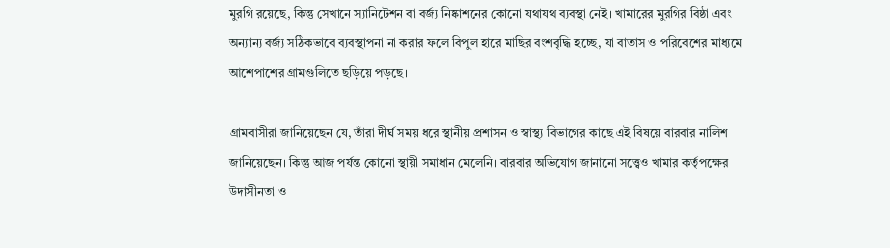মুরগি রয়েছে, কিন্তু সেখানে স্যানিটেশন বা বর্জ্য নিষ্কাশনের কোনো যথাযথ ব্যবস্থা নেই। খামারের মুরগির বিষ্ঠা এবং অন্যান্য বর্জ্য সঠিকভাবে ব্যবস্থাপনা না করার ফলে বিপুল হারে মাছির বংশবৃদ্ধি হচ্ছে, যা বাতাস ও পরিবেশের মাধ্যমে আশেপাশের গ্রামগুলিতে ছড়িয়ে পড়ছে।

গ্রামবাসীরা জানিয়েছেন যে, তাঁরা দীর্ঘ সময় ধরে স্থানীয় প্রশাসন ও স্বাস্থ্য বিভাগের কাছে এই বিষয়ে বারবার নালিশ জানিয়েছেন। কিন্তু আজ পর্যন্ত কোনো স্থায়ী সমাধান মেলেনি। বারবার অভিযোগ জানানো সত্ত্বেও খামার কর্তৃপক্ষের উদাসীনতা ও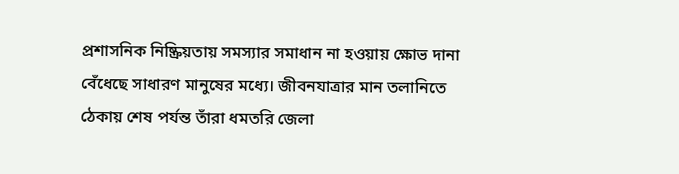প্রশাসনিক নিষ্ক্রিয়তায় সমস্যার সমাধান না হওয়ায় ক্ষোভ দানা বেঁধেছে সাধারণ মানুষের মধ্যে। জীবনযাত্রার মান তলানিতে ঠেকায় শেষ পর্যন্ত তাঁরা ধমতরি জেলা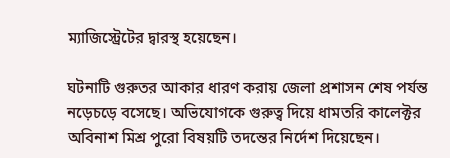ম্যাজিস্ট্রেটের দ্বারস্থ হয়েছেন।

ঘটনাটি গুরুতর আকার ধারণ করায় জেলা প্রশাসন শেষ পর্যন্ত নড়েচড়ে বসেছে। অভিযোগকে গুরুত্ব দিয়ে ধামতরি কালেক্টর অবিনাশ মিশ্র পুরো বিষয়টি তদন্তের নির্দেশ দিয়েছেন।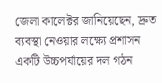জেলা কালেক্টর জানিয়েছেন, দ্রুত ব্যবস্থা নেওয়ার লক্ষ্যে প্রশাসন একটি উচ্চপর্যায়ের দল গঠন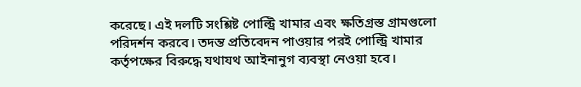করেছে। এই দলটি সংশ্লিষ্ট পোল্ট্রি খামার এবং ক্ষতিগ্রস্ত গ্রামগুলো পরিদর্শন করবে। তদন্ত প্রতিবেদন পাওয়ার পরই পোল্ট্রি খামার কর্তৃপক্ষের বিরুদ্ধে যথাযথ আইনানুগ ব্যবস্থা নেওয়া হবে।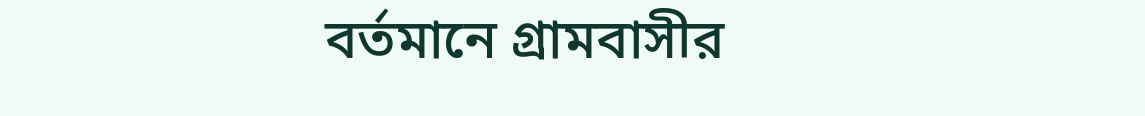বর্তমানে গ্রামবাসীর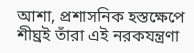আশা, প্রশাসনিক হস্তক্ষেপে শীঘ্রই তাঁরা এই নরকযন্ত্রণা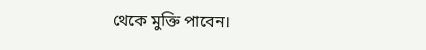থেকে মুক্তি পাবেন।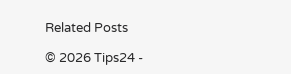Related Posts

© 2026 Tips24 -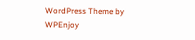WordPress Theme by WPEnjoy